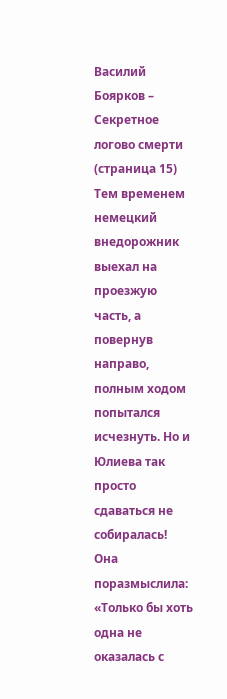Василий Боярков – Секретное логово смерти (страница 15)
Тем временем немецкий внедорожник выехал на проезжую часть, а повернув направо, полным ходом попытался исчезнуть. Но и Юлиева так просто сдаваться не собиралась! Она поразмыслила: «Только бы хоть одна не оказалась с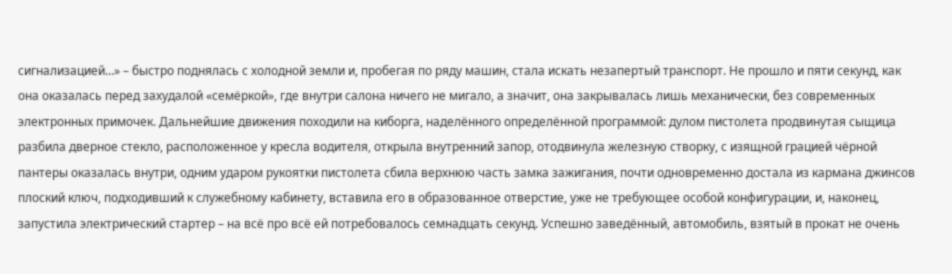сигнализацией…» – быстро поднялась с холодной земли и, пробегая по ряду машин, стала искать незапертый транспорт. Не прошло и пяти секунд, как она оказалась перед захудалой «семёркой», где внутри салона ничего не мигало, а значит, она закрывалась лишь механически, без современных электронных примочек. Дальнейшие движения походили на киборга, наделённого определённой программой: дулом пистолета продвинутая сыщица разбила дверное стекло, расположенное у кресла водителя, открыла внутренний запор, отодвинула железную створку, с изящной грацией чёрной пантеры оказалась внутри, одним ударом рукоятки пистолета сбила верхнюю часть замка зажигания, почти одновременно достала из кармана джинсов плоский ключ, подходивший к служебному кабинету, вставила его в образованное отверстие, уже не требующее особой конфигурации, и, наконец, запустила электрический стартер – на всё про всё ей потребовалось семнадцать секунд. Успешно заведённый, автомобиль, взятый в прокат не очень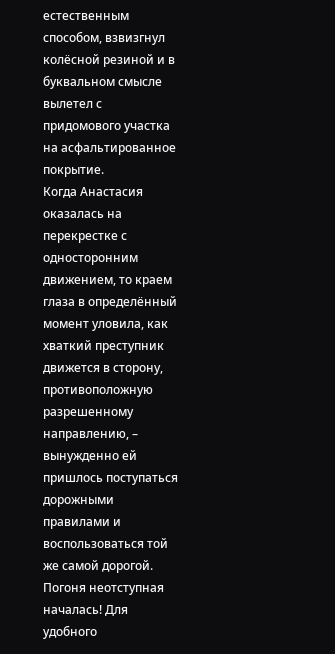естественным способом, взвизгнул колёсной резиной и в буквальном смысле вылетел с придомового участка на асфальтированное покрытие.
Когда Анастасия оказалась на перекрестке с односторонним движением, то краем глаза в определённый момент уловила, как хваткий преступник движется в сторону, противоположную разрешенному направлению, – вынужденно ей пришлось поступаться дорожными правилами и воспользоваться той же самой дорогой. Погоня неотступная началась! Для удобного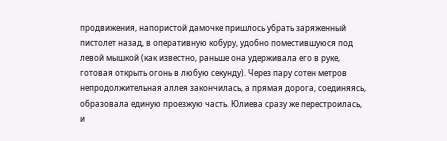продвижения, напористой дамочке пришлось убрать заряженный пистолет назад, в оперативную кобуру, удобно поместившуюся под левой мышкой (как известно, раньше она удерживала его в руке, готовая открыть огонь в любую секунду). Через пару сотен метров непродолжительная аллея закончилась, а прямая дорога, соединяясь, образовала единую проезжую часть. Юлиева сразу же перестроилась, и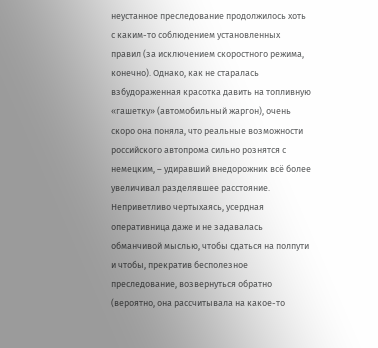неустанное преследование продолжилось хоть с каким-то соблюдением установленных правил (за исключением скоростного режима, конечно). Однако, как не старалась взбудораженная красотка давить на топливную «гашетку» (автомобильный жаргон), очень скоро она поняла, что реальные возможности российского автопрома сильно рознятся с немецким, – удиравший внедорожник всё более увеличивал разделявшее расстояние. Неприветливо чертыхаясь, усердная оперативница даже и не задавалась обманчивой мыслью, чтобы сдаться на полпути и чтобы, прекратив бесполезное преследование, возвернуться обратно (вероятно, она рассчитывала на какое-то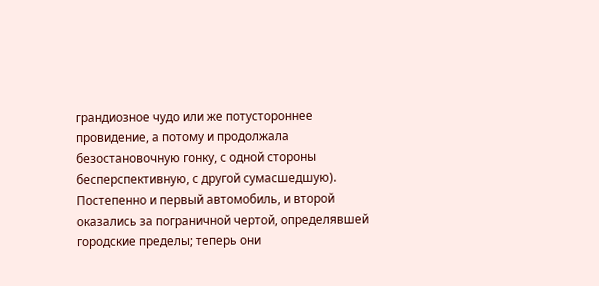грандиозное чудо или же потустороннее провидение, а потому и продолжала безостановочную гонку, с одной стороны бесперспективную, с другой сумасшедшую).
Постепенно и первый автомобиль, и второй оказались за пограничной чертой, определявшей городские пределы; теперь они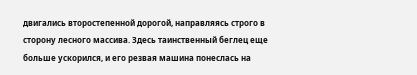двигались второстепенной дорогой, направляясь строго в сторону лесного массива. Здесь таинственный беглец еще больше ускорился, и его резвая машина понеслась на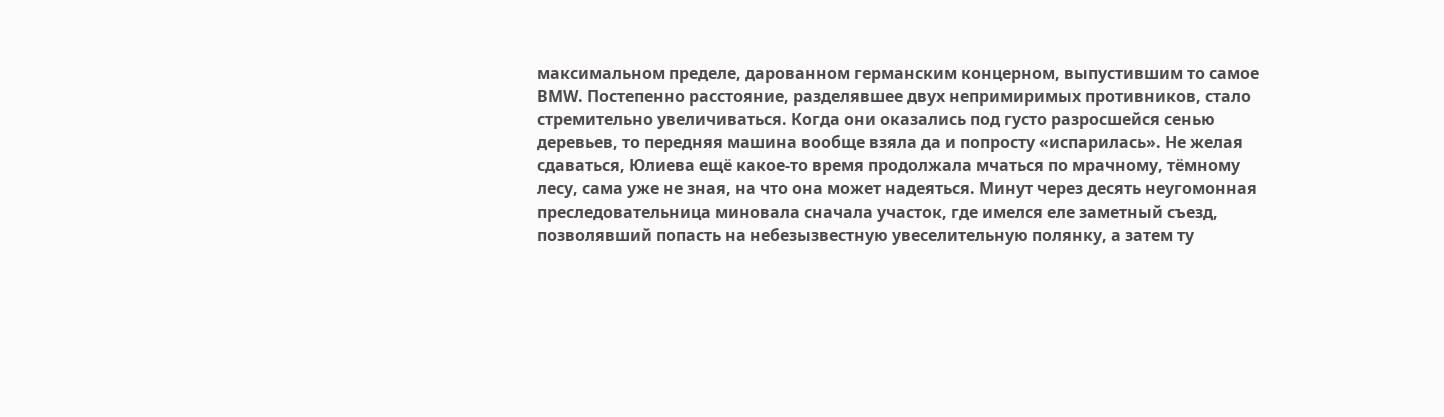максимальном пределе, дарованном германским концерном, выпустившим то самое BМW. Постепенно расстояние, разделявшее двух непримиримых противников, стало стремительно увеличиваться. Когда они оказались под густо разросшейся сенью деревьев, то передняя машина вообще взяла да и попросту «испарилась». Не желая сдаваться, Юлиева ещё какое-то время продолжала мчаться по мрачному, тёмному лесу, сама уже не зная, на что она может надеяться. Минут через десять неугомонная преследовательница миновала сначала участок, где имелся еле заметный съезд, позволявший попасть на небезызвестную увеселительную полянку, а затем ту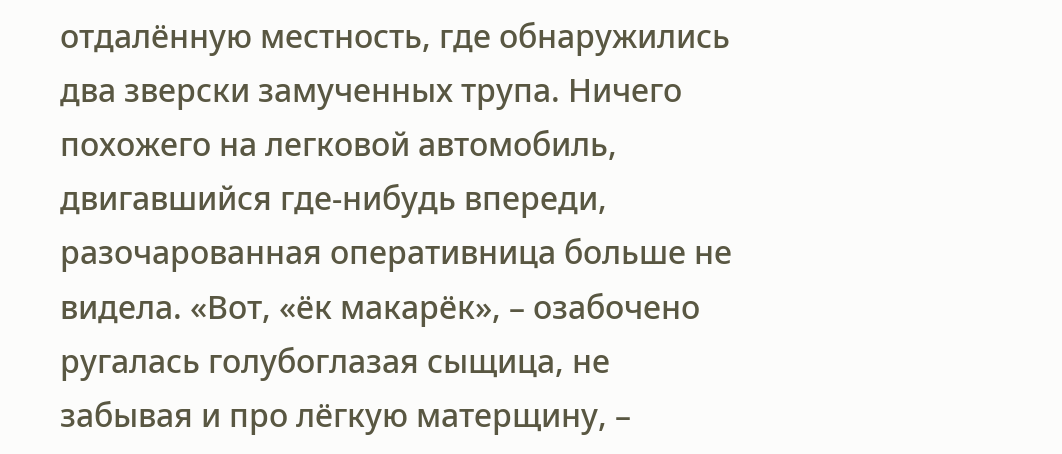отдалённую местность, где обнаружились два зверски замученных трупа. Ничего похожего на легковой автомобиль, двигавшийся где-нибудь впереди, разочарованная оперативница больше не видела. «Вот, «ёк макарёк», – озабочено ругалась голубоглазая сыщица, не забывая и про лёгкую матерщину, –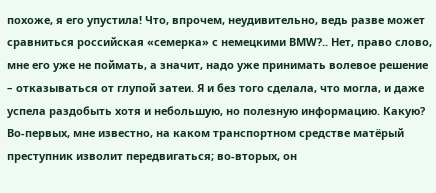похоже, я его упустила! Что, впрочем, неудивительно, ведь разве может сравниться российская «семерка» с немецкими BМW?.. Нет, право слово, мне его уже не поймать, а значит, надо уже принимать волевое решение – отказываться от глупой затеи. Я и без того сделала, что могла, и даже успела раздобыть хотя и небольшую, но полезную информацию. Какую? Во-первых, мне известно, на каком транспортном средстве матёрый преступник изволит передвигаться; во-вторых, он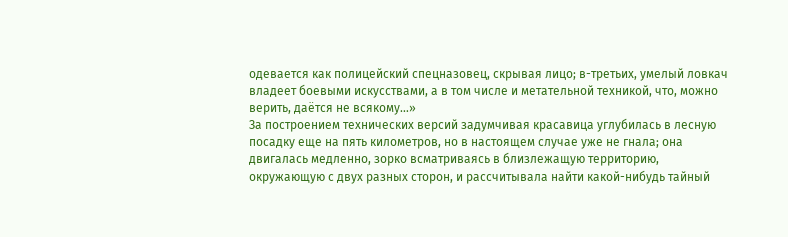одевается как полицейский спецназовец, скрывая лицо; в-третьих, умелый ловкач владеет боевыми искусствами, а в том числе и метательной техникой, что, можно верить, даётся не всякому…»
За построением технических версий задумчивая красавица углубилась в лесную посадку еще на пять километров, но в настоящем случае уже не гнала; она двигалась медленно, зорко всматриваясь в близлежащую территорию, окружающую с двух разных сторон, и рассчитывала найти какой-нибудь тайный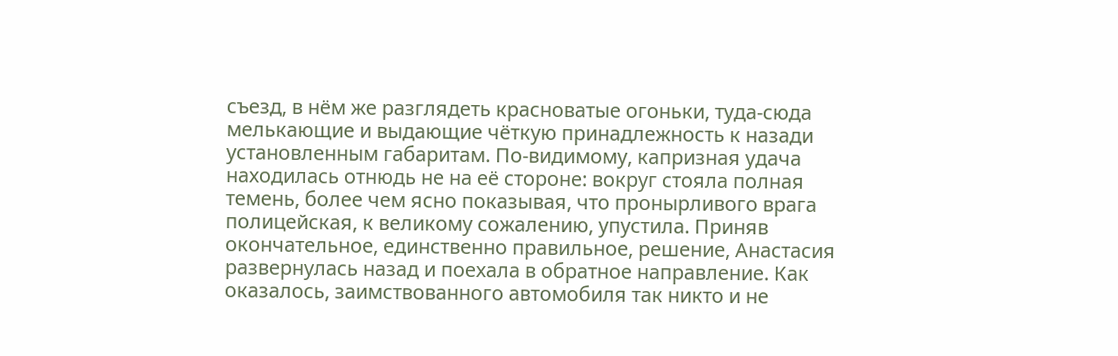съезд, в нём же разглядеть красноватые огоньки, туда-сюда мелькающие и выдающие чёткую принадлежность к назади установленным габаритам. По-видимому, капризная удача находилась отнюдь не на её стороне: вокруг стояла полная темень, более чем ясно показывая, что пронырливого врага полицейская, к великому сожалению, упустила. Приняв окончательное, единственно правильное, решение, Анастасия развернулась назад и поехала в обратное направление. Как оказалось, заимствованного автомобиля так никто и не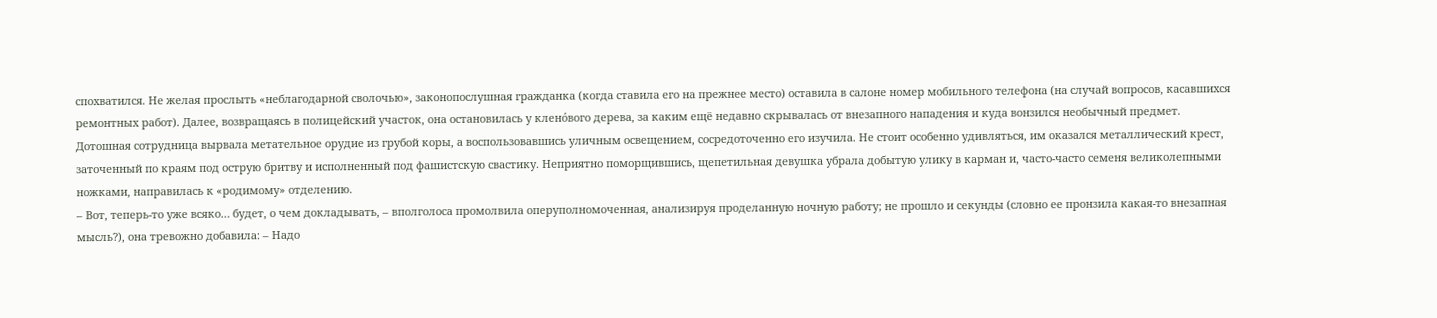спохватился. Не желая прослыть «неблагодарной сволочью», законопослушная гражданка (когда ставила его на прежнее место) оставила в салоне номер мобильного телефона (на случай вопросов, касавшихся ремонтных работ). Далее, возвращаясь в полицейский участок, она остановилась у клено́вого дерева, за каким ещё недавно скрывалась от внезапного нападения и куда вонзился необычный предмет. Дотошная сотрудница вырвала метательное орудие из грубой коры, а воспользовавшись уличным освещением, сосредоточенно его изучила. Не стоит особенно удивляться, им оказался металлический крест, заточенный по краям под острую бритву и исполненный под фашистскую свастику. Неприятно поморщившись, щепетильная девушка убрала добытую улику в карман и, часто-часто семеня великолепными ножками, направилась к «родимому» отделению.
– Вот, теперь-то уже всяко… будет, о чем докладывать, – вполголоса промолвила оперуполномоченная, анализируя проделанную ночную работу; не прошло и секунды (словно ее пронзила какая-то внезапная мысль?), она тревожно добавила: – Надо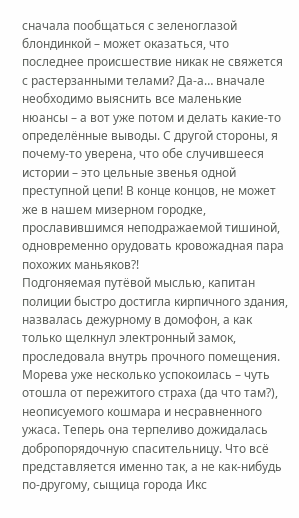сначала пообщаться с зеленоглазой блондинкой – может оказаться, что последнее происшествие никак не свяжется с растерзанными телами? Да-а… вначале необходимо выяснить все маленькие нюансы – а вот уже потом и делать какие-то определённые выводы. С другой стороны, я почему-то уверена, что обе случившееся истории – это цельные звенья одной преступной цепи! В конце концов, не может же в нашем мизерном городке, прославившимся неподражаемой тишиной, одновременно орудовать кровожадная пара похожих маньяков?!
Подгоняемая путёвой мыслью, капитан полиции быстро достигла кирпичного здания, назвалась дежурному в домофон, а как только щелкнул электронный замок, проследовала внутрь прочного помещения. Морева уже несколько успокоилась – чуть отошла от пережитого страха (да что там?), неописуемого кошмара и несравненного ужаса. Теперь она терпеливо дожидалась добропорядочную спасительницу. Что всё представляется именно так, а не как-нибудь по-другому, сыщица города Икс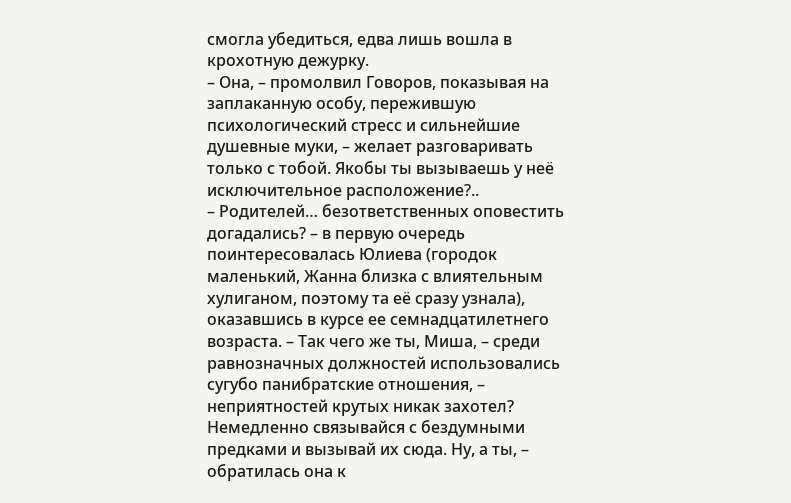смогла убедиться, едва лишь вошла в крохотную дежурку.
– Она, – промолвил Говоров, показывая на заплаканную особу, пережившую психологический стресс и сильнейшие душевные муки, – желает разговаривать только с тобой. Якобы ты вызываешь у неё исключительное расположение?..
– Родителей… безответственных оповестить догадались? – в первую очередь поинтересовалась Юлиева (городок маленький, Жанна близка с влиятельным хулиганом, поэтому та её сразу узнала), оказавшись в курсе ее семнадцатилетнего возраста. – Так чего же ты, Миша, – среди равнозначных должностей использовались сугубо панибратские отношения, – неприятностей крутых никак захотел? Немедленно связывайся с бездумными предками и вызывай их сюда. Ну, а ты, – обратилась она к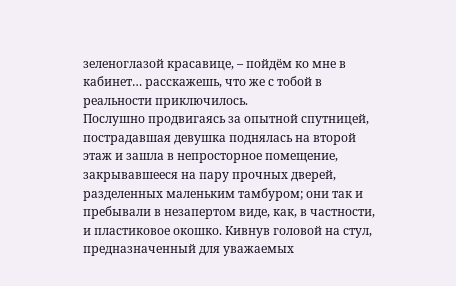зеленоглазой красавице, – пойдём ко мне в кабинет… расскажешь, что же с тобой в реальности приключилось.
Послушно продвигаясь за опытной спутницей, пострадавшая девушка поднялась на второй этаж и зашла в непросторное помещение, закрывавшееся на пару прочных дверей, разделенных маленьким тамбуром; они так и пребывали в незапертом виде, как, в частности, и пластиковое окошко. Кивнув головой на стул, предназначенный для уважаемых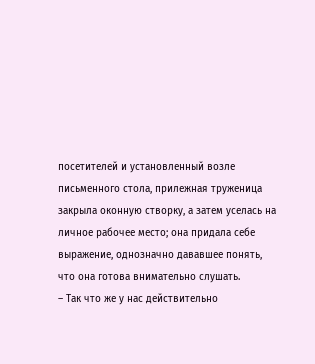посетителей и установленный возле письменного стола, прилежная труженица закрыла оконную створку, а затем уселась на личное рабочее место; она придала себе выражение, однозначно дававшее понять, что она готова внимательно слушать.
– Так что же у нас действительно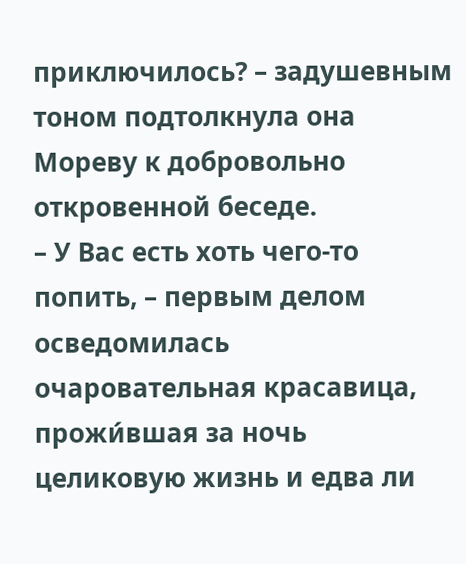приключилось? – задушевным тоном подтолкнула она Мореву к добровольно откровенной беседе.
– У Вас есть хоть чего-то попить, – первым делом осведомилась очаровательная красавица, прожи́вшая за ночь целиковую жизнь и едва ли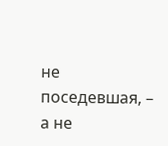не поседевшая, – а не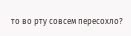то во рту совсем пересохло?